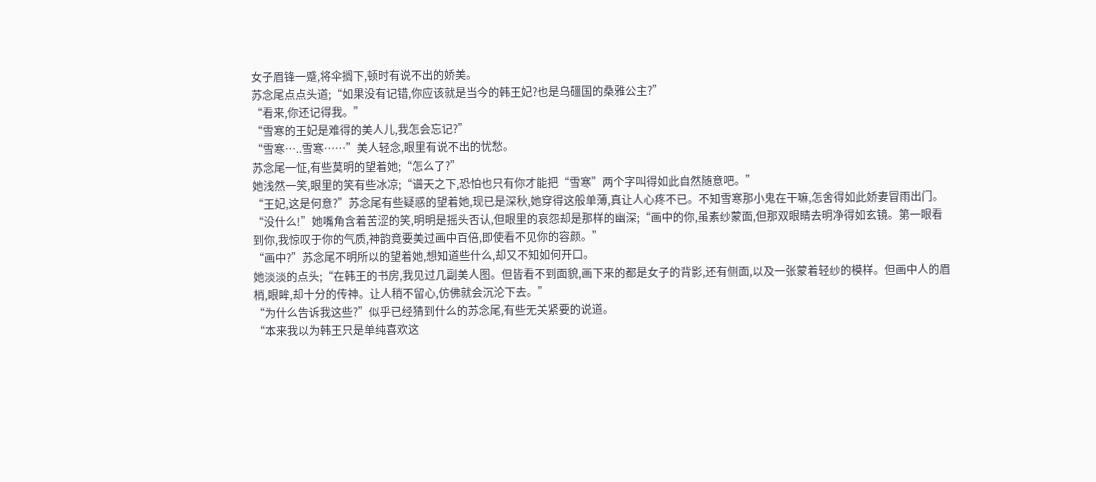女子眉锋一蹙,将伞搁下,顿时有说不出的娇美。
苏念尾点点头道;“如果没有记错,你应该就是当今的韩王妃?也是乌礓国的桑雅公主?”
“看来,你还记得我。”
“雪寒的王妃是难得的美人儿,我怎会忘记?”
“雪寒…..雪寒……”美人轻念,眼里有说不出的忧愁。
苏念尾一怔,有些莫明的望着她;“怎么了?”
她浅然一笑,眼里的笑有些冰凉;“谱天之下,恐怕也只有你才能把“雪寒”两个字叫得如此自然随意吧。”
“王妃,这是何意?”苏念尾有些疑惑的望着她,现已是深秋,她穿得这般单薄,真让人心疼不已。不知雪寒那小鬼在干嘛,怎舍得如此娇妻冒雨出门。
“没什么!”她嘴角含着苦涩的笑,明明是摇头否认,但眼里的哀怨却是那样的幽深;“画中的你,虽素纱蒙面,但那双眼睛去明净得如玄镜。第一眼看到你,我惊叹于你的气质,神韵竟要美过画中百倍,即使看不见你的容颜。”
“画中?”苏念尾不明所以的望着她,想知道些什么,却又不知如何开口。
她淡淡的点头;“在韩王的书房,我见过几副美人图。但皆看不到面貌,画下来的都是女子的背影,还有侧面,以及一张蒙着轻纱的模样。但画中人的眉梢,眼眸,却十分的传神。让人稍不留心,仿佛就会沉沦下去。”
“为什么告诉我这些?”似乎已经猜到什么的苏念尾,有些无关紧要的说道。
“本来我以为韩王只是单纯喜欢这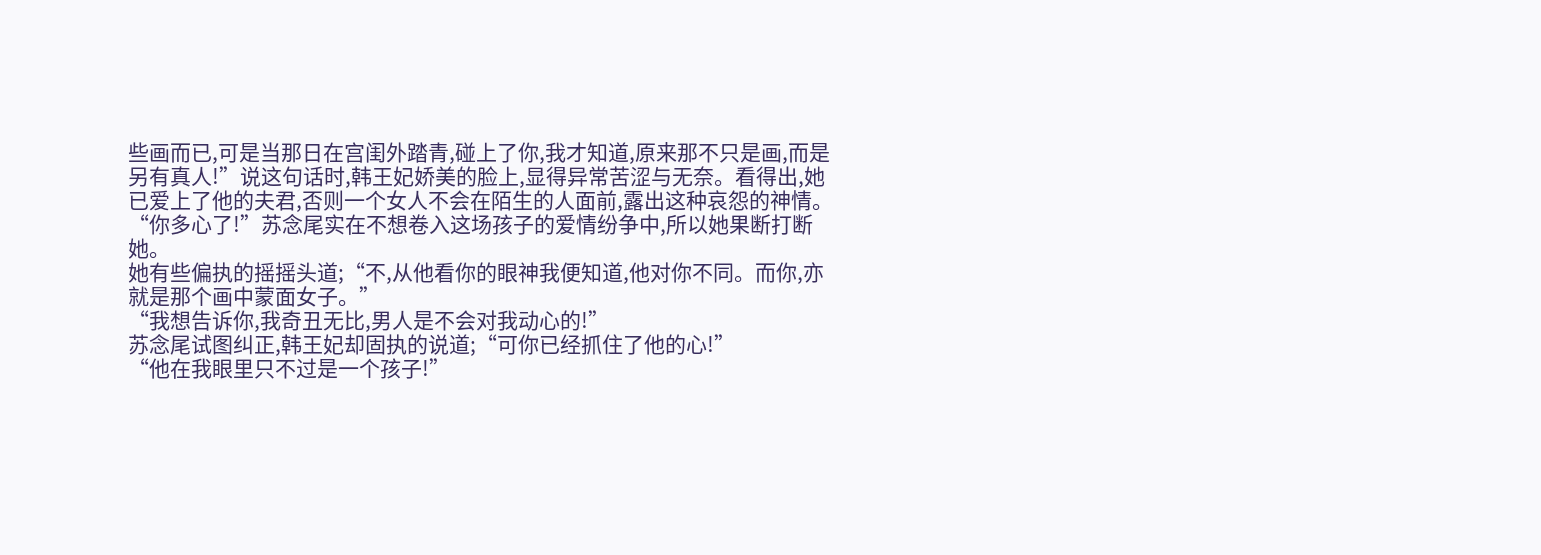些画而已,可是当那日在宫闺外踏青,碰上了你,我才知道,原来那不只是画,而是另有真人!”说这句话时,韩王妃娇美的脸上,显得异常苦涩与无奈。看得出,她已爱上了他的夫君,否则一个女人不会在陌生的人面前,露出这种哀怨的神情。
“你多心了!”苏念尾实在不想卷入这场孩子的爱情纷争中,所以她果断打断她。
她有些偏执的摇摇头道;“不,从他看你的眼神我便知道,他对你不同。而你,亦就是那个画中蒙面女子。”
“我想告诉你,我奇丑无比,男人是不会对我动心的!”
苏念尾试图纠正,韩王妃却固执的说道;“可你已经抓住了他的心!”
“他在我眼里只不过是一个孩子!”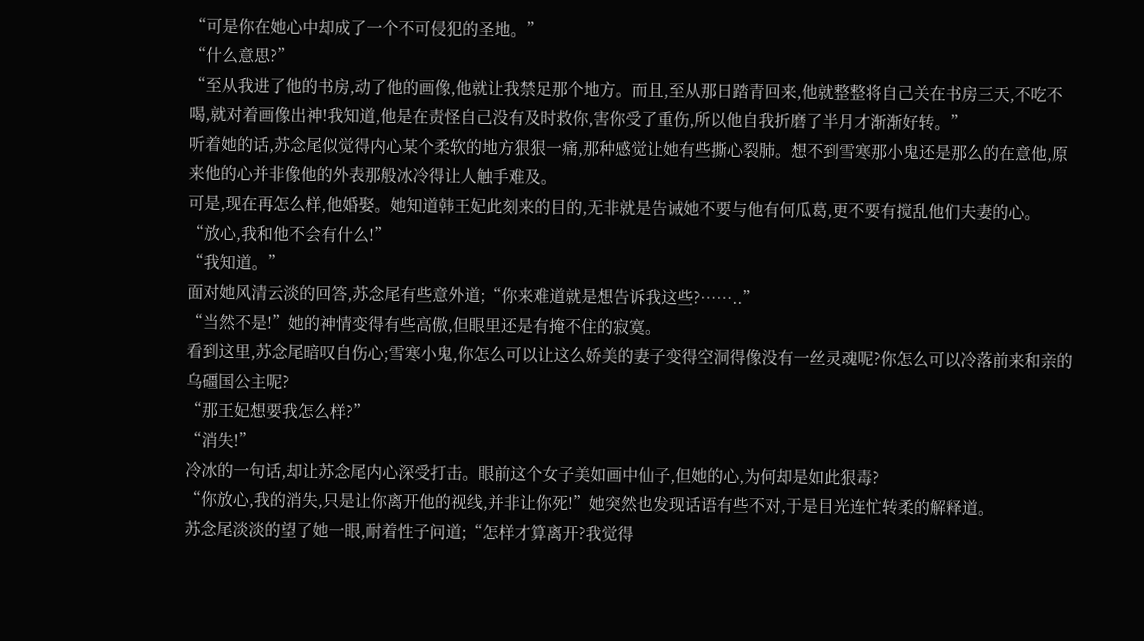“可是你在她心中却成了一个不可侵犯的圣地。”
“什么意思?”
“至从我进了他的书房,动了他的画像,他就让我禁足那个地方。而且,至从那日踏青回来,他就整整将自己关在书房三天,不吃不喝,就对着画像出神!我知道,他是在责怪自己没有及时救你,害你受了重伤,所以他自我折磨了半月才渐渐好转。”
听着她的话,苏念尾似觉得内心某个柔软的地方狠狠一痛,那种感觉让她有些撕心裂肺。想不到雪寒那小鬼还是那么的在意他,原来他的心并非像他的外表那般冰冷得让人触手难及。
可是,现在再怎么样,他婚娶。她知道韩王妃此刻来的目的,无非就是告诫她不要与他有何瓜葛,更不要有搅乱他们夫妻的心。
“放心,我和他不会有什么!”
“我知道。”
面对她风清云淡的回答,苏念尾有些意外道;“你来难道就是想告诉我这些?……..”
“当然不是!”她的神情变得有些高傲,但眼里还是有掩不住的寂寞。
看到这里,苏念尾暗叹自伤心;雪寒小鬼,你怎么可以让这么娇美的妻子变得空洞得像没有一丝灵魂呢?你怎么可以冷落前来和亲的乌礓国公主呢?
“那王妃想要我怎么样?”
“消失!”
冷冰的一句话,却让苏念尾内心深受打击。眼前这个女子美如画中仙子,但她的心,为何却是如此狠毒?
“你放心,我的消失,只是让你离开他的视线,并非让你死!”她突然也发现话语有些不对,于是目光连忙转柔的解释道。
苏念尾淡淡的望了她一眼,耐着性子问道;“怎样才算离开?我觉得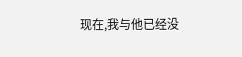现在,我与他已经没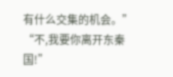有什么交集的机会。”
“不,我要你离开东秦国!”